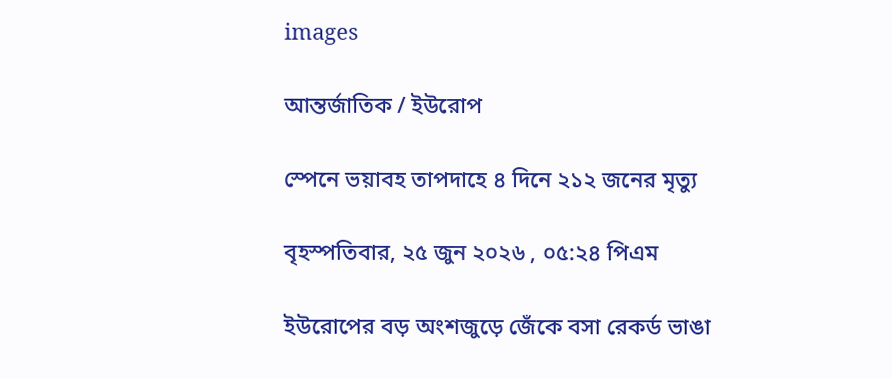images

আন্তর্জাতিক / ইউরোপ

স্পেনে ভয়াবহ তাপদাহে ৪ দিনে ২১২ জনের মৃত্যু

বৃহস্পতিবার, ২৫ জুন ২০২৬ , ০৫:২৪ পিএম

ইউরোপের বড় অংশজুড়ে জেঁকে বসা রেকর্ড ভাঙা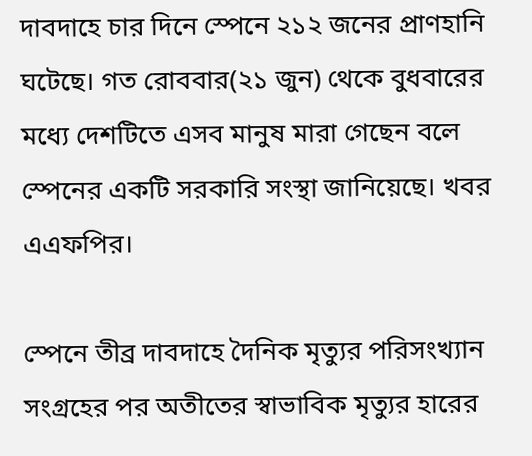দাবদাহে চার দিনে স্পেনে ২১২ জনের প্রাণহানি ঘটেছে। গত রোববার(২১ জুন) থেকে বুধবারের মধ্যে দেশটিতে এসব মানুষ মারা গেছেন বলে স্পেনের একটি সরকারি সংস্থা জানিয়েছে। খবর এএফপির।

স্পেনে তীব্র দাবদাহে দৈনিক মৃত্যুর পরিসংখ্যান সংগ্রহের পর অতীতের স্বাভাবিক মৃত্যুর হারের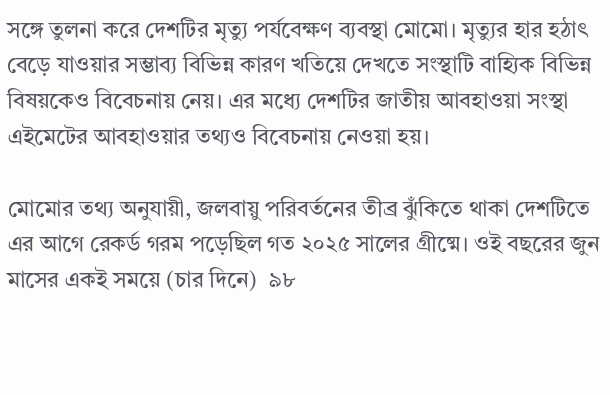সঙ্গে তুলনা করে দেশটির মৃত্যু পর্যবেক্ষণ ব্যবস্থা মোমো। মৃত্যুর হার হঠাৎ বেড়ে যাওয়ার সম্ভাব্য বিভিন্ন কারণ খতিয়ে দেখতে সংস্থাটি বাহ্যিক বিভিন্ন বিষয়কেও বিবেচনায় নেয়। এর মধ্যে দেশটির জাতীয় আবহাওয়া সংস্থা এইমেটের আবহাওয়ার তথ্যও বিবেচনায় নেওয়া হয়।

মোমোর তথ্য অনুযায়ী, জলবায়ু পরিবর্তনের তীব্র ঝুঁকিতে থাকা দেশটিতে এর আগে রেকর্ড গরম পড়েছিল গত ২০২৫ সালের গ্রীষ্মে। ওই বছরের জুন মাসের একই সময়ে (চার দিনে)  ৯৮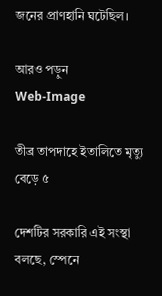জনের প্রাণহানি ঘটেছিল।

আরও পড়ুন
Web-Image

তীব্র তাপদাহে ইতালিতে মৃত্যু বেড়ে ৫

দেশটির সরকারি এই সংস্থা বলছে, স্পেনে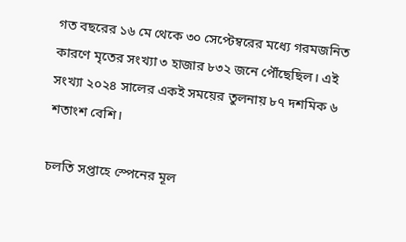গত বছরের ১৬ মে থেকে ৩০ সেপ্টেম্বরের মধ্যে গরমজনিত কারণে মৃতের সংখ্যা ৩ হাজার ৮৩২ জনে পৌঁছেছিল। এই সংখ্যা ২০২৪ সালের একই সময়ের তুলনায় ৮৭ দশমিক ৬ শতাংশ বেশি।

চলতি সপ্তাহে স্পেনের মূল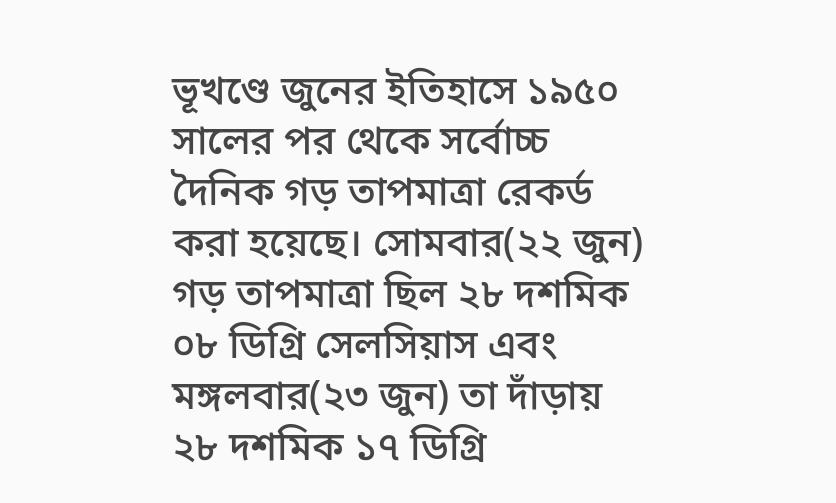ভূখণ্ডে জুনের ইতিহাসে ১৯৫০ সালের পর থেকে সর্বোচ্চ দৈনিক গড় তাপমাত্রা রেকর্ড করা হয়েছে। সোমবার(২২ জুন) গড় তাপমাত্রা ছিল ২৮ দশমিক ০৮ ডিগ্রি সেলসিয়াস এবং মঙ্গলবার(২৩ জুন) তা দাঁড়ায় ২৮ দশমিক ১৭ ডিগ্রি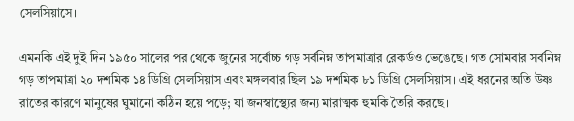সেলসিয়াসে।

এমনকি এই দুই দিন ১৯৫০ সালের পর থেকে জুনের সর্বোচ্চ গড় সর্বনিম্ন তাপমাত্রার রেকর্ডও ভেঙেছে। গত সোমবার সর্বনিম্ন গড় তাপমাত্রা ২০ দশমিক ১৪ ডিগ্রি সেলসিয়াস এবং মঙ্গলবার ছিল ১৯ দশমিক ৮১ ডিগ্রি সেলসিয়াস। এই ধরনের অতি উষ্ণ রাতের কারণে মানুষের ঘুমানো কঠিন হয়ে পড়ে; যা জনস্বাস্থ্যের জন্য মারাত্মক হুমকি তৈরি করছে।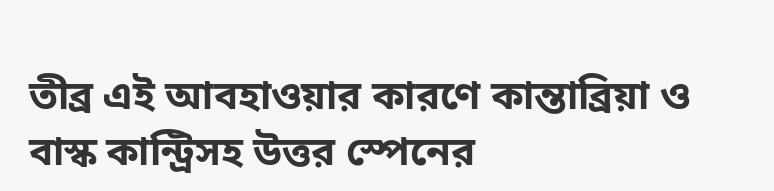তীব্র এই আবহাওয়ার কারণে কান্তাব্রিয়া ও বাস্ক কান্ট্রিসহ উত্তর স্পেনের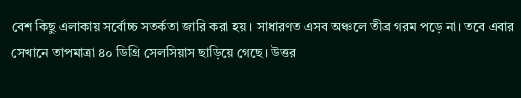বেশ কিছু এলাকায় সর্বোচ্চ সতর্কতা জারি করা হয়। সাধারণত এসব অঞ্চলে তীব্র গরম পড়ে না। তবে এবার সেখানে তাপমাত্রা ৪০ ডিগ্রি সেলসিয়াস ছাড়িয়ে গেছে। উত্তর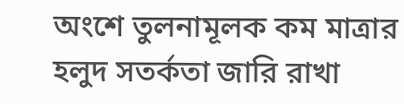অংশে তুলনামূলক কম মাত্রার হলুদ সতর্কতা জারি রাখা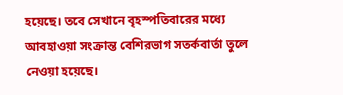হয়েছে। তবে সেখানে বৃহস্পতিবারের মধ্যে আবহাওয়া সংক্রান্ত বেশিরভাগ সতর্কবার্তা তুলে নেওয়া হয়েছে।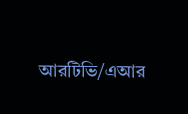আরটিভি/এআর